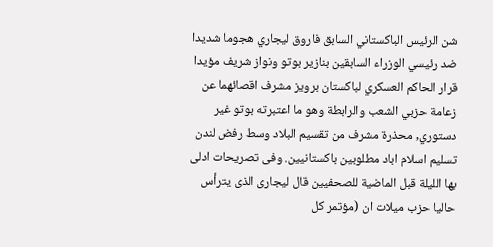شن الرئيس الباكستاني السابق فاروق ليجاري هجوما شديدا ضد رئيسي الوزراء السابقين بنازير بوتو ونواز شريف مؤيدا قرار الحاكم العسكري لباكستان برويز مشرف اقصائهما عن زعامة حزبي الشعب والرابطة وهو ما اعتبرته بوتو غير دستوري, محذرة مشرف من تقسيم البلاد وسط رفض لندن تسليم اسلام اباد مطلوبين باكستانيين. وفى تصريحات ادلى بها الليلة قبل الماضية للصحفيين قال ليجارى الذى يترأس حاليا حزب ميلات ان (مؤتمر كل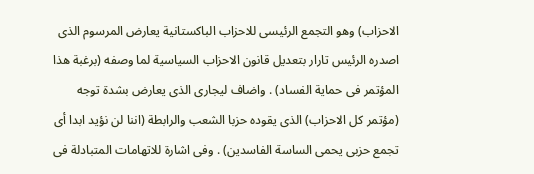الاحزاب) وهو التجمع الرئيسى للاحزاب الباكستانية يعارض المرسوم الذى اصدره الرئيس تارار بتعديل قانون الاحزاب السياسية لما وصفه (برغبة هذا المؤتمر فى حماية الفساد) . واضاف ليجارى الذى يعارض بشدة توجه (مؤتمر كل الاحزاب) الذى يقوده حزبا الشعب والرابطة (اننا لن نؤيد ابدا أى تجمع حزبى يحمى الساسة الفاسدين) . وفى اشارة للاتهامات المتبادلة فى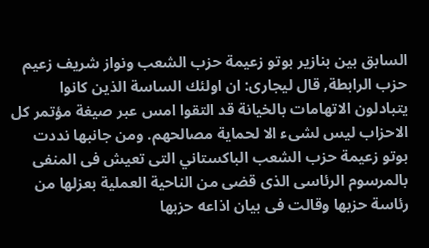السابق بين بنازير بوتو زعيمة حزب الشعب ونواز شريف زعيم حزب الرابطة, قال ليجارى: ان اولئك الساسة الذين كانوا يتبادلون الاتهامات بالخيانة قد التقوا امس عبر صيغة مؤتمر كل الاحزاب ليس لشىء الا لحماية مصالحهم. ومن جانبها نددت بوتو زعيمة حزب الشعب الباكستاني التى تعيش فى المنفى بالمرسوم الرئاسى الذى قضى من الناحية العملية بعزلها من رئاسة حزبها وقالت فى بيان اذاعه حزبها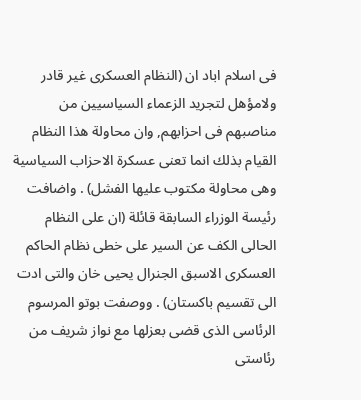فى اسلام اباد ان (النظام العسكرى غير قادر ولامؤهل لتجريد الزعماء السياسيين من مناصبهم فى احزابهم, وان محاولة هذا النظام القيام بذلك انما تعنى عسكرة الاحزاب السياسية وهى محاولة مكتوب عليها الفشل) . واضافت رئيسة الوزراء السابقة قائلة (ان على النظام الحالى الكف عن السير على خطى نظام الحاكم العسكرى الاسبق الجنرال يحيى خان والتى ادت الى تقسيم باكستان) . ووصفت بوتو المرسوم الرئاسى الذى قضى بعزلها مع نواز شريف من رئاستى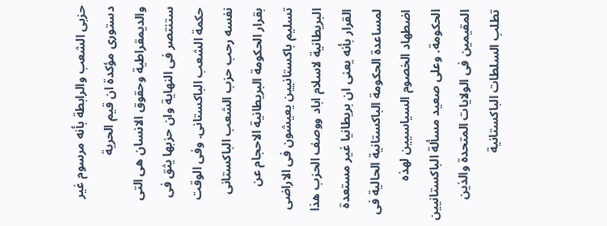حزبى الشعب والرابطة بأنه مرسوم غير دستورى مؤكدة ان قيم الحرية والديمقراطية وحقوق الانسان هى التى ستنتصر فى النهاية وان حزبها يثق فى حكمة الشعب الباكستانى. وفى الوقت نفسه رحب حزب الشعب الباكستانى بقرار الحكومة البريطانية الاحجام عن تسليم باكستانيين يعيشون فى الاراضى البريطانية لاسلام اباد ووصف الحزب هذا القرار بأنه يعنى ان بريطانيا غير مستعدة لمساعدة الحكومة الباكستانية الحالية فى اضطهاد الخصوم السياسيين لهذه الحكومة. وعلى صعيد مسألة الباكستانيين المقيمين فى الولايات المتحدة والذين تطلب السلطات الباكستانية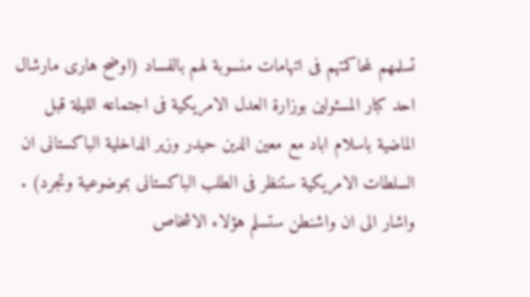تسلمهم لمحاكمتهم فى اتهامات منسوبة لهم بالفساد (اوضح هارى مارشال احد كبار المسئولين بوزارة العدل الامريكية فى اجتماعه الليلة قبل الماضية باسلام اباد مع معين الدين حيدر وزير الداخلية الباكستانى ان السلطات الامريكية ستنظر فى الطلب الباكستانى بموضوعية وتجرد) . واشار الى ان واشنطن ستسلم هؤلاء الاشخاص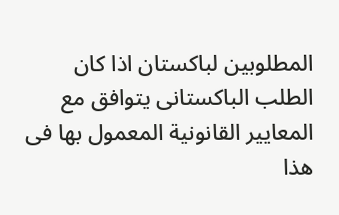المطلوبين لباكستان اذا كان الطلب الباكستانى يتوافق مع المعايير القانونية المعمول بها فى هذا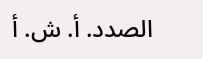الصدد. أ. ش. أ